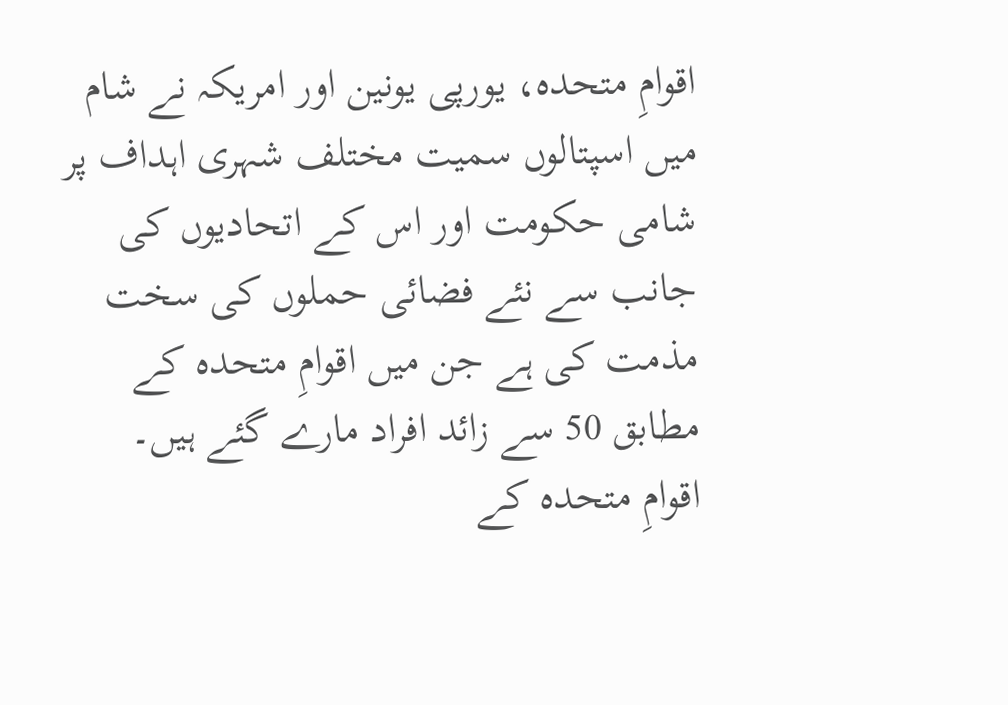اقوامِ متحدہ، یورپی یونین اور امریکہ نے شام میں اسپتالوں سمیت مختلف شہری اہداف پر شامی حکومت اور اس کے اتحادیوں کی جانب سے نئے فضائی حملوں کی سخت مذمت کی ہے جن میں اقوامِ متحدہ کے مطابق 50 سے زائد افراد مارے گئے ہیں۔
اقوامِ متحدہ کے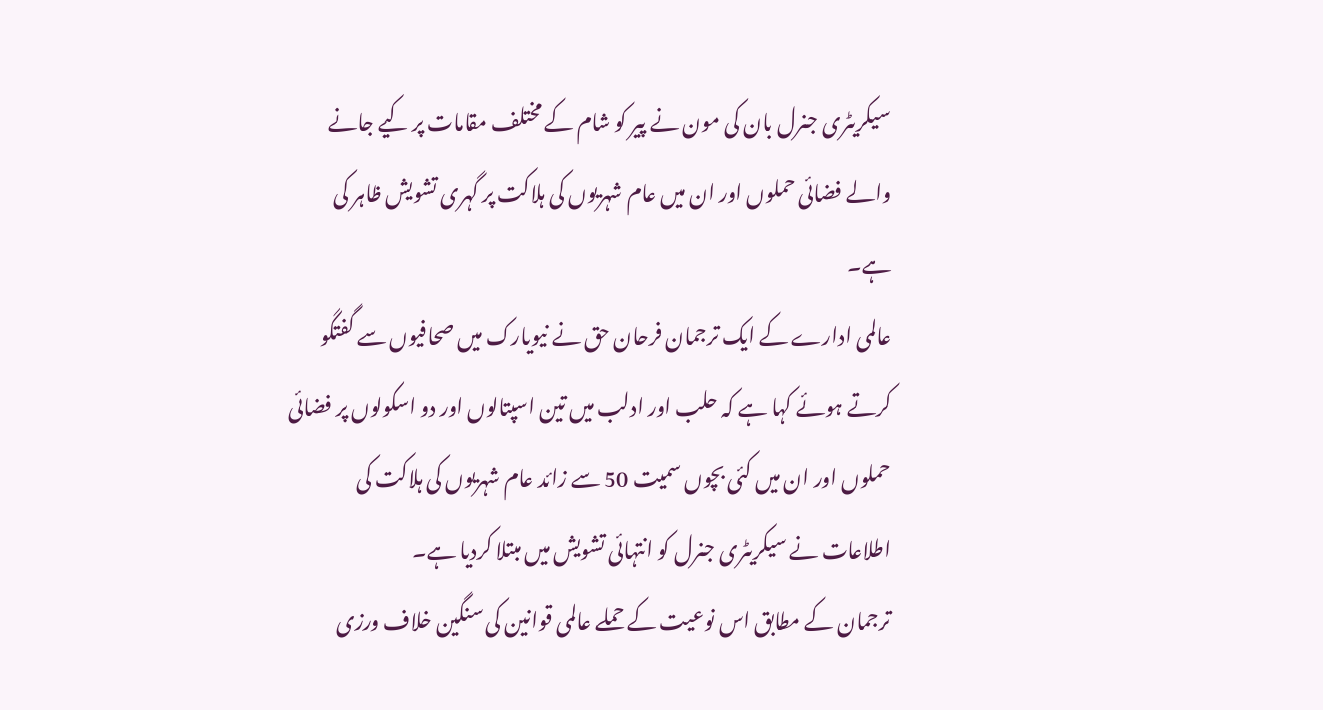سیکریٹری جنرل بان کی مون نے پیر کو شام کے مختلف مقامات پر کیے جانے والے فضائی حملوں اور ان میں عام شہریوں کی ہلاکت پر گہری تشویش ظاہر کی ہے۔
عالمی ادارے کے ایک ترجمان فرحان حق نے نیویارک میں صحافیوں سے گفتگو کرتے ہوئے کہا ہے کہ حلب اور ادلب میں تین اسپتالوں اور دو اسکولوں پر فضائی حملوں اور ان میں کئی بچوں سمیت 50 سے زائد عام شہریوں کی ہلاکت کی اطلاعات نے سیکریٹری جنرل کو انتہائی تشویش میں مبتلا کردیا ہے۔
ترجمان کے مطابق اس نوعیت کے حملے عالمی قوانین کی سنگین خلاف ورزی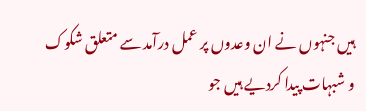ہیں جنہوں نے ان وعدوں پر عمل درآمد سے متعلق شکوک و شبہات پیدا کردیے ہیں جو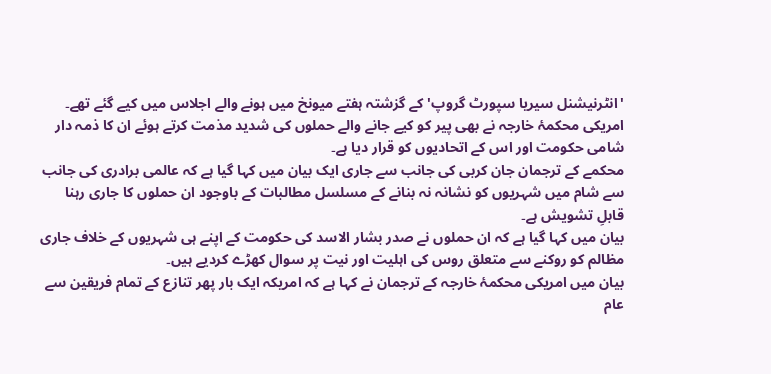'انٹرنیشنل سیریا سپورٹ گروپ' کے گزشتہ ہفتے میونخ میں ہونے والے اجلاس میں کیے گئے تھے۔
امریکی محکمۂ خارجہ نے بھی پیر کو کیے جانے والے حملوں کی شدید مذمت کرتے ہوئے ان کا ذمہ دار شامی حکومت اور اس کے اتحادیوں کو قرار دیا ہے۔
محکمے کے ترجمان جان کربی کی جانب سے جاری ایک بیان میں کہا گیا ہے کہ عالمی برادری کی جانب سے شام میں شہریوں کو نشانہ نہ بنانے کے مسلسل مطالبات کے باوجود ان حملوں کا جاری رہنا قابلِ تشویش ہے۔
بیان میں کہا گیا ہے کہ ان حملوں نے صدر بشار الاسد کی حکومت کے اپنے ہی شہریوں کے خلاف جاری مظالم کو روکنے سے متعلق روس کی اہلیت اور نیت پر سوال کھڑے کردیے ہیں۔
بیان میں امریکی محکمۂ خارجہ کے ترجمان نے کہا ہے کہ امریکہ ایک بار پھر تنازع کے تمام فریقین سے عام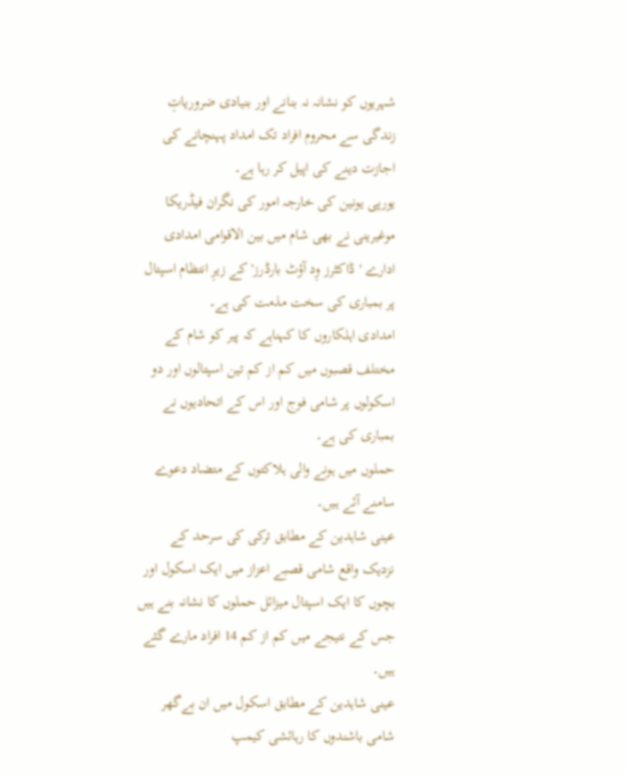شہریوں کو نشانہ نہ بنانے اور بنیادی ضروریاتِ زندگی سے محروم افراد تک امداد پہنچانے کی اجازت دینے کی اپیل کر رہا ہے۔
یورپی یونین کی خارجہ امور کی نگران فیڈریکا موغیرینی نے بھی شام میں بین الاقوامی امدادی ادارے 'ڈاکٹرز وِد آؤٹ بارڈرز' کے زیرِ انتظام اسپتال پر بمباری کی سخت مذمت کی ہے۔
امدادی اہلکاروں کا کہناہے کہ پیر کو شام کے مختلف قصبوں میں کم از کم تین اسپتالوں اور دو اسکولوں پر شامی فوج اور اس کے اتحادیوں نے بمباری کی ہے۔
حملوں میں ہونے والی ہلاکتوں کے متضاد دعوے سامنے آئے ہیں۔
عینی شاہدین کے مطابق ترکی کی سرحد کے نزدیک واقع شامی قصبے اعزاز میں ایک اسکول اور بچوں کا ایک اسپتال میزائل حملوں کا نشانہ بنے ہیں جس کے نتیجے میں کم از کم 14 افراد مارے گئے ہیں۔
عینی شاہدین کے مطابق اسکول میں ان بےگھر شامی باشندوں کا رہائشی کیمپ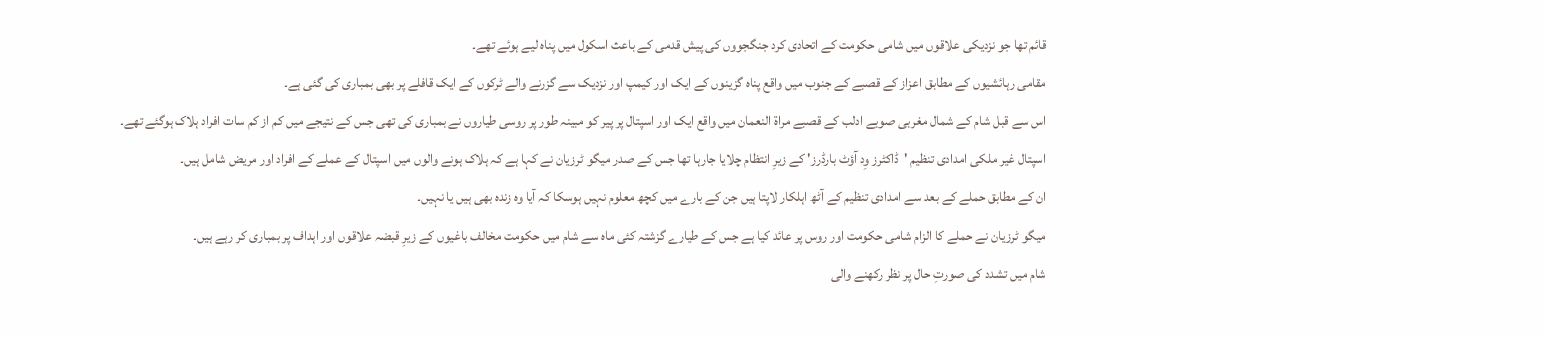قائم تھا جو نزدیکی علاقوں میں شامی حکومت کے اتحادی کرد جنگجووں کی پیش قدمی کے باعث اسکول میں پناہ لیے ہوئے تھے۔
مقامی رہائشیوں کے مطابق اعزاز کے قصبے کے جنوب میں واقع پناہ گزینوں کے ایک اور کیمپ اور نزدیک سے گزرنے والے ٹرکوں کے ایک قافلے پر بھی بمباری کی گئی ہے۔
اس سے قبل شام کے شمال مغربی صوبے ادلب کے قصبے مراۃ النعمان میں واقع ایک اور اسپتال پر پیر کو مبینہ طور پر روسی طیاروں نے بمباری کی تھی جس کے نتیجے میں کم از کم سات افراد ہلاک ہوگئے تھے۔
اسپتال غیر ملکی امدادی تنظیم 'ڈاکٹرز وِد آؤٹ بارڈرز' کے زیرِ انتظام چلایا جارہا تھا جس کے صدر میگو ٹرزیان نے کہا ہے کہ ہلاک ہونے والوں میں اسپتال کے عملے کے افراد اور مریض شامل ہیں۔
ان کے مطابق حملے کے بعد سے امدادی تنظیم کے آٹھ اہلکار لاپتا ہیں جن کے بارے میں کچھ معلوم نہیں ہوسکا کہ آیا وہ زندہ بھی ہیں یا نہیں۔
میگو ٹرزیان نے حملے کا الزام شامی حکومت اور روس پر عائد کیا ہے جس کے طیارے گزشتہ کئی ماہ سے شام میں حکومت مخالف باغیوں کے زیرِ قبضہ علاقوں اور اہداف پر بمباری کر رہے ہیں۔
شام میں تشدد کی صورتِ حال پر نظر رکھنے والی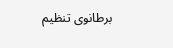برطانوی تنظیم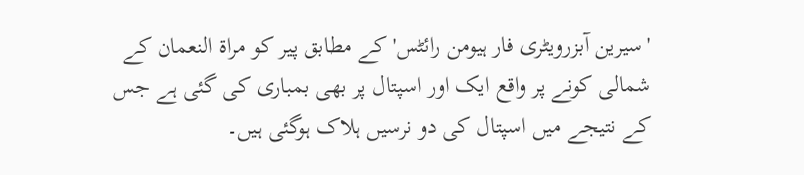'سیرین آبزرویٹری فار ہیومن رائٹس' کے مطابق پیر کو مراۃ النعمان کے شمالی کونے پر واقع ایک اور اسپتال پر بھی بمباری کی گئی ہے جس کے نتیجے میں اسپتال کی دو نرسیں ہلاک ہوگئی ہیں۔